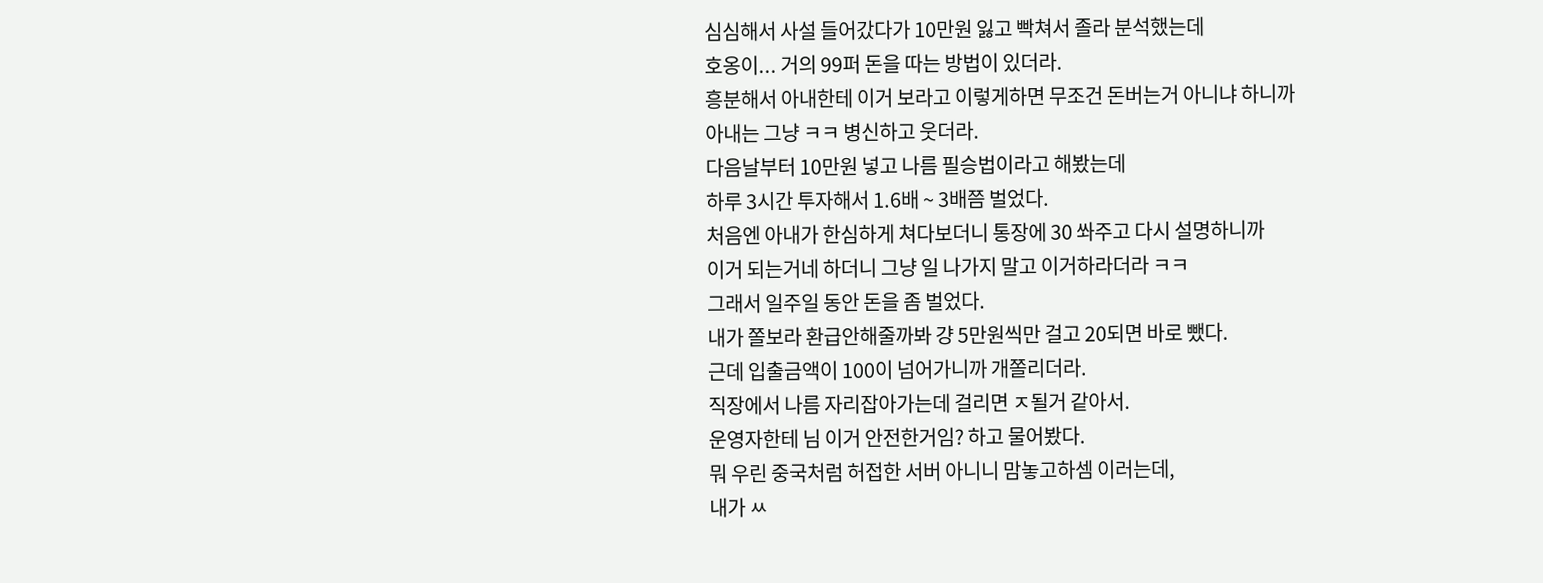심심해서 사설 들어갔다가 10만원 잃고 빡쳐서 졸라 분석했는데
호옹이... 거의 99퍼 돈을 따는 방법이 있더라.
흥분해서 아내한테 이거 보라고 이렇게하면 무조건 돈버는거 아니냐 하니까
아내는 그냥 ㅋㅋ 병신하고 웃더라.
다음날부터 10만원 넣고 나름 필승법이라고 해봤는데
하루 3시간 투자해서 1.6배 ~ 3배쯤 벌었다.
처음엔 아내가 한심하게 쳐다보더니 통장에 30 쏴주고 다시 설명하니까
이거 되는거네 하더니 그냥 일 나가지 말고 이거하라더라 ㅋㅋ
그래서 일주일 동안 돈을 좀 벌었다.
내가 쫄보라 환급안해줄까봐 걍 5만원씩만 걸고 20되면 바로 뺐다.
근데 입출금액이 100이 넘어가니까 개쫄리더라.
직장에서 나름 자리잡아가는데 걸리면 ㅈ될거 같아서.
운영자한테 님 이거 안전한거임? 하고 물어봤다.
뭐 우린 중국처럼 허접한 서버 아니니 맘놓고하셈 이러는데,
내가 ㅆ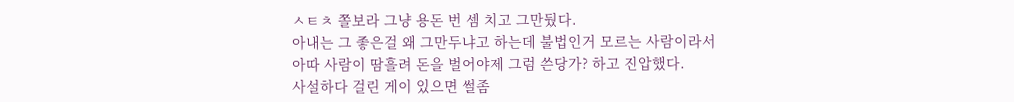ㅅㅌㅊ 쫄보라 그냥 용돈 번 셈 치고 그만뒀다.
아내는 그 좋은걸 왜 그만두냐고 하는데 불법인거 모르는 사람이라서
아따 사람이 땀흘려 돈을 벌어야제 그럼 쓴당가? 하고 진압했다.
사설하다 걸린 게이 있으면 썰좀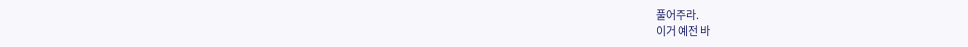풀어주라.
이거 예전 바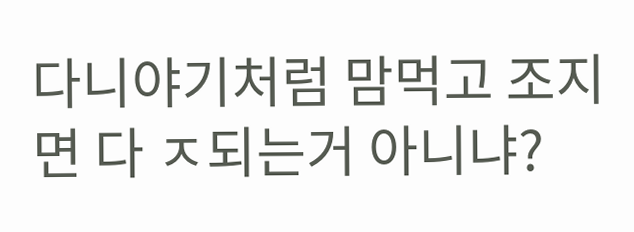다니야기처럼 맘먹고 조지면 다 ㅈ되는거 아니냐?